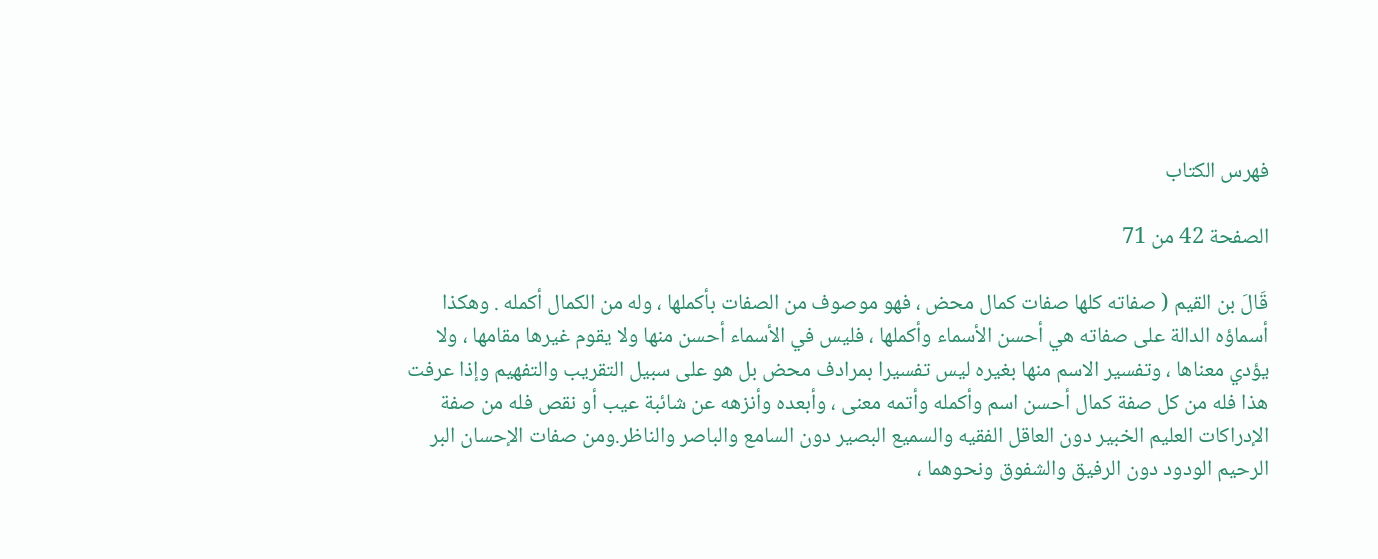فهرس الكتاب

الصفحة 42 من 71

قَالَ بن القيم ( صفاته كلها صفات كمال محض ، فهو موصوف من الصفات بأكملها ، وله من الكمال أكمله . وهكذا أسماؤه الدالة على صفاته هي أحسن الأسماء وأكملها ، فليس في الأسماء أحسن منها ولا يقوم غيرها مقامها ، ولا يؤدي معناها ، وتفسير الاسم منها بغيره ليس تفسيرا بمرادف محض بل هو على سبيل التقريب والتفهيم وإذا عرفت هذا فله من كل صفة كمال أحسن اسم وأكمله وأتمه معنى ، وأبعده وأنزهه عن شائبة عيب أو نقص فله من صفة الإدراكات العليم الخبير دون العاقل الفقيه والسميع البصير دون السامع والباصر والناظر.ومن صفات الإحسان البر الرحيم الودود دون الرفيق والشفوق ونحوهما ،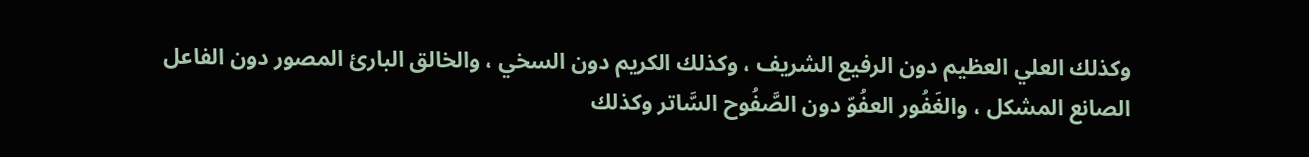وكذلك العلي العظيم دون الرفيع الشريف ، وكذلك الكريم دون السخي ، والخالق البارئ المصور دون الفاعل الصانع المشكل ، والغَفُور العفُوّ دون الصَّفُوح السَّاتر وكذلك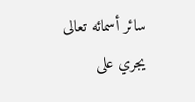سائر أسمائه تعالى يجري على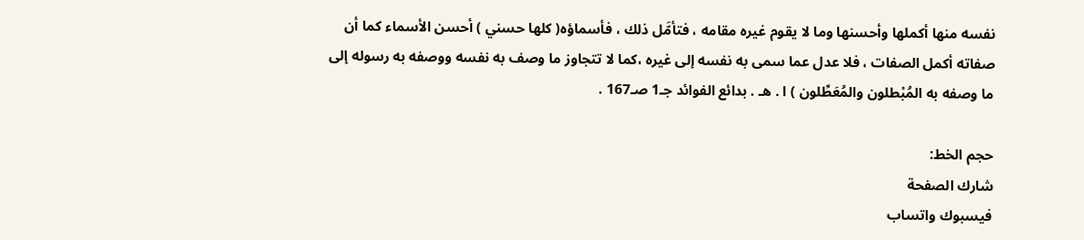نفسه منها أكملها وأحسنها وما لا يقوم غيره مقامه ، فتأمَّل ذلك ، فأسماؤه( كلها حسني ) أحسن الأسماء كما أن صفاته أكمل الصفات ، فلا عدل عما سمى به نفسه إلى غيره ،كما لا تتجاوز ما وصف به نفسه ووصفه به رسوله إلى ما وصفه به المُبْطلون والمُعَطِّلون ) ا . هـ . بدائع الفوائد جـ1 صـ167 .

حجم الخط:
شارك الصفحة
فيسبوك واتساب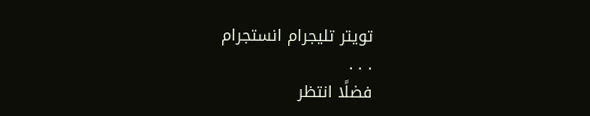تويتر تليجرام انستجرام
. . .
فضلًا انتظر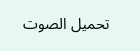تحميل الصوت